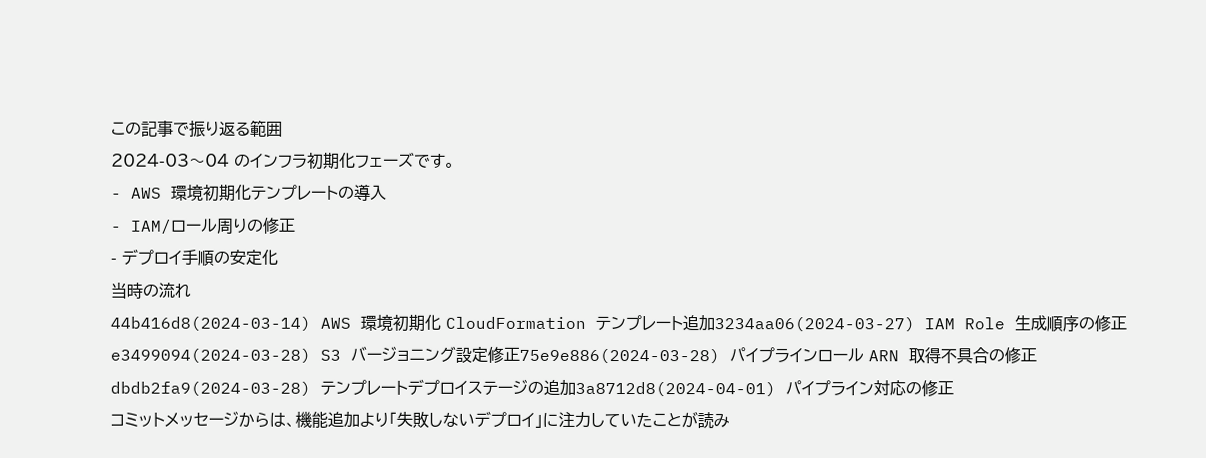この記事で振り返る範囲
2024-03〜04 のインフラ初期化フェーズです。
- AWS 環境初期化テンプレートの導入
- IAM/ロール周りの修正
- デプロイ手順の安定化
当時の流れ
44b416d8(2024-03-14) AWS 環境初期化 CloudFormation テンプレート追加3234aa06(2024-03-27) IAM Role 生成順序の修正e3499094(2024-03-28) S3 バージョニング設定修正75e9e886(2024-03-28) パイプラインロール ARN 取得不具合の修正dbdb2fa9(2024-03-28) テンプレートデプロイステージの追加3a8712d8(2024-04-01) パイプライン対応の修正
コミットメッセージからは、機能追加より「失敗しないデプロイ」に注力していたことが読み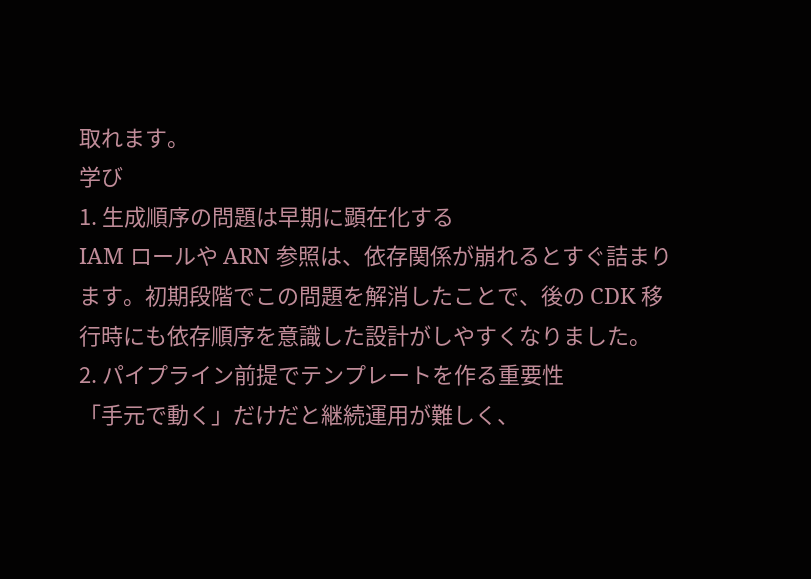取れます。
学び
1. 生成順序の問題は早期に顕在化する
IAM ロールや ARN 参照は、依存関係が崩れるとすぐ詰まります。初期段階でこの問題を解消したことで、後の CDK 移行時にも依存順序を意識した設計がしやすくなりました。
2. パイプライン前提でテンプレートを作る重要性
「手元で動く」だけだと継続運用が難しく、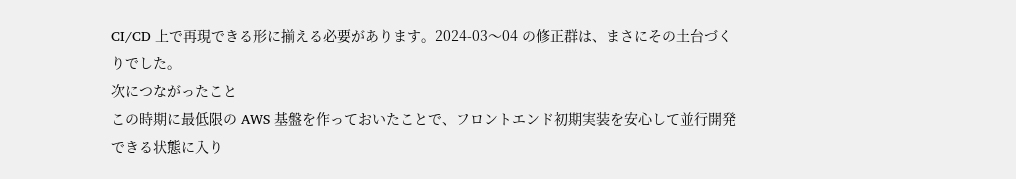CI/CD 上で再現できる形に揃える必要があります。2024-03〜04 の修正群は、まさにその土台づくりでした。
次につながったこと
この時期に最低限の AWS 基盤を作っておいたことで、フロントエンド初期実装を安心して並行開発できる状態に入り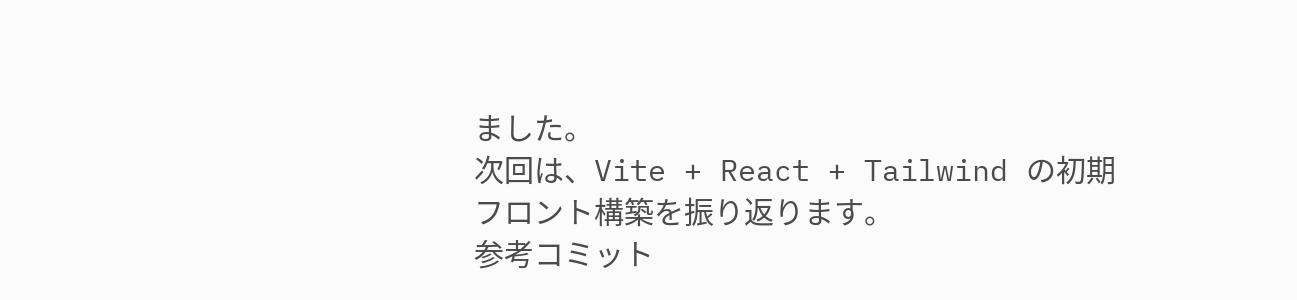ました。
次回は、Vite + React + Tailwind の初期フロント構築を振り返ります。
参考コミット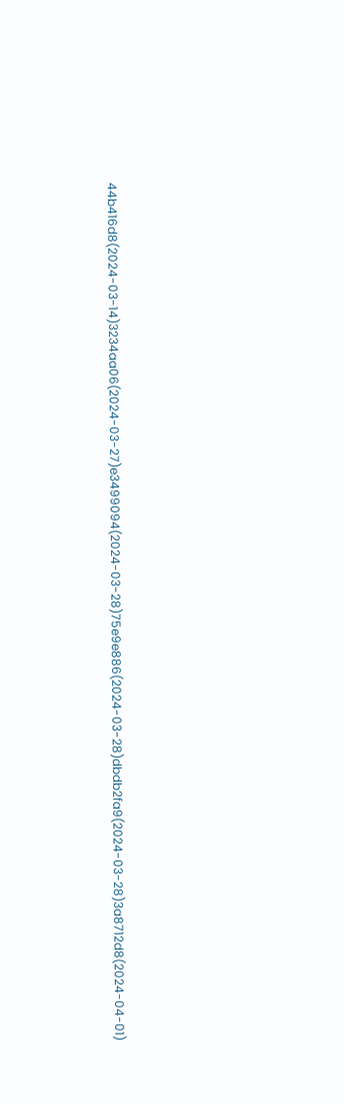44b416d8(2024-03-14)3234aa06(2024-03-27)e3499094(2024-03-28)75e9e886(2024-03-28)dbdb2fa9(2024-03-28)3a8712d8(2024-04-01)